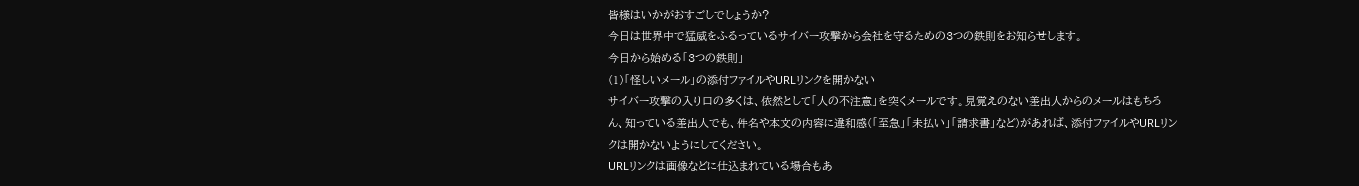皆様はいかがおすごしでしょうか?
今日は世界中で猛威をふるっているサイバー攻撃から会社を守るための3つの鉄則をお知らせします。
今日から始める「3つの鉄則」
(1)「怪しいメール」の添付ファイルやURLリンクを開かない
サイバー攻撃の入り口の多くは、依然として「人の不注意」を突くメールです。見覚えのない差出人からのメールはもちろん、知っている差出人でも、件名や本文の内容に違和感(「至急」「未払い」「請求書」など)があれば、添付ファイルやURLリンクは開かないようにしてください。
URLリンクは画像などに仕込まれている場合もあ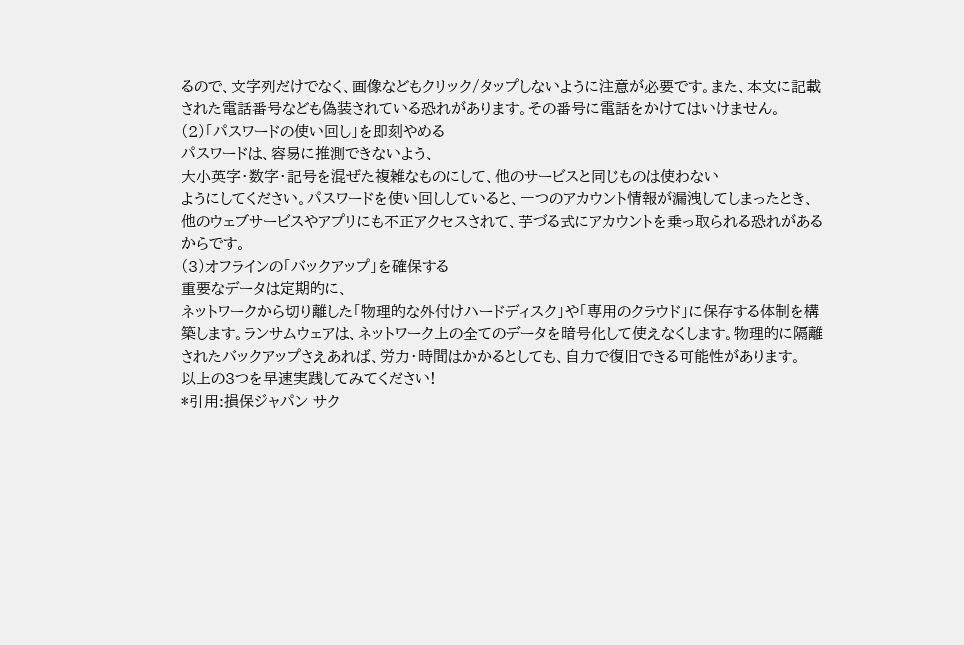るので、文字列だけでなく、画像などもクリック/タップしないように注意が必要です。また、本文に記載された電話番号なども偽装されている恐れがあります。その番号に電話をかけてはいけません。
(2)「パスワードの使い回し」を即刻やめる
パスワードは、容易に推測できないよう、
大小英字・数字・記号を混ぜた複雑なものにして、他のサービスと同じものは使わない
ようにしてください。パスワードを使い回ししていると、一つのアカウント情報が漏洩してしまったとき、他のウェブサービスやアプリにも不正アクセスされて、芋づる式にアカウントを乗っ取られる恐れがあるからです。
(3)オフラインの「バックアップ」を確保する
重要なデータは定期的に、
ネットワークから切り離した「物理的な外付けハードディスク」や「専用のクラウド」に保存する体制を構築します。ランサムウェアは、ネットワーク上の全てのデータを暗号化して使えなくします。物理的に隔離されたバックアップさえあれば、労力・時間はかかるとしても、自力で復旧できる可能性があります。
以上の3つを早速実践してみてください!
*引用:損保ジャパン サク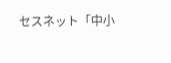セスネット「中小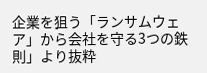企業を狙う「ランサムウェア」から会社を守る3つの鉄則」より抜粋